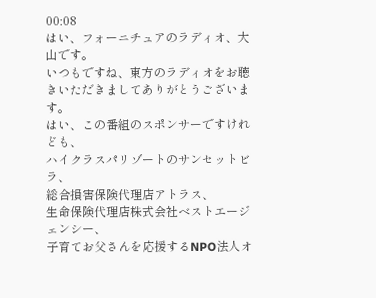00:08
はい、フォーニチュアのラディオ、大山です。
いつもですね、東方のラディオをお聴きいただきましてありがとうございます。
はい、この番組のスポンサーですけれども、
ハイクラスパリゾートのサンセットビラ、
総合損害保険代理店アトラス、
生命保険代理店株式会社ベストエージェンシー、
子育てお父さんを応援するNPO法人オ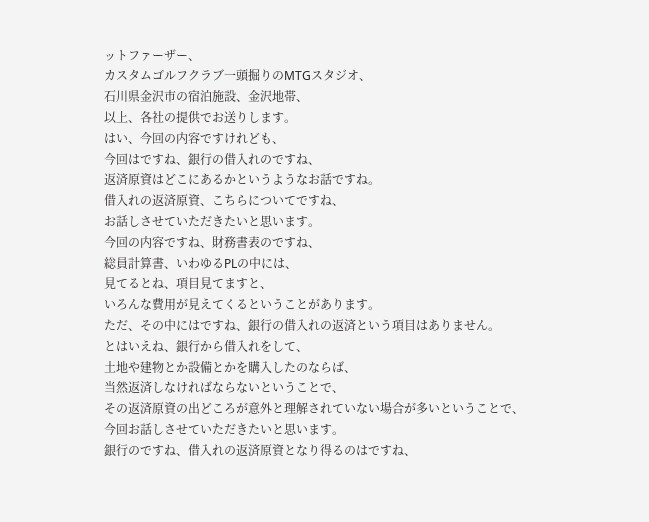ットファーザー、
カスタムゴルフクラブ一頭掘りのMTGスタジオ、
石川県金沢市の宿泊施設、金沢地帯、
以上、各社の提供でお送りします。
はい、今回の内容ですけれども、
今回はですね、銀行の借入れのですね、
返済原資はどこにあるかというようなお話ですね。
借入れの返済原資、こちらについてですね、
お話しさせていただきたいと思います。
今回の内容ですね、財務書表のですね、
総員計算書、いわゆるPLの中には、
見てるとね、項目見てますと、
いろんな費用が見えてくるということがあります。
ただ、その中にはですね、銀行の借入れの返済という項目はありません。
とはいえね、銀行から借入れをして、
土地や建物とか設備とかを購入したのならば、
当然返済しなければならないということで、
その返済原資の出どころが意外と理解されていない場合が多いということで、
今回お話しさせていただきたいと思います。
銀行のですね、借入れの返済原資となり得るのはですね、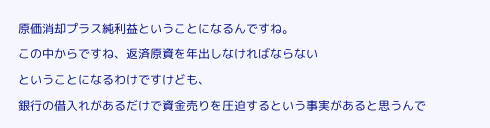原価消却プラス純利益ということになるんですね。
この中からですね、返済原資を年出しなければならない
ということになるわけですけども、
銀行の借入れがあるだけで資金売りを圧迫するという事実があると思うんで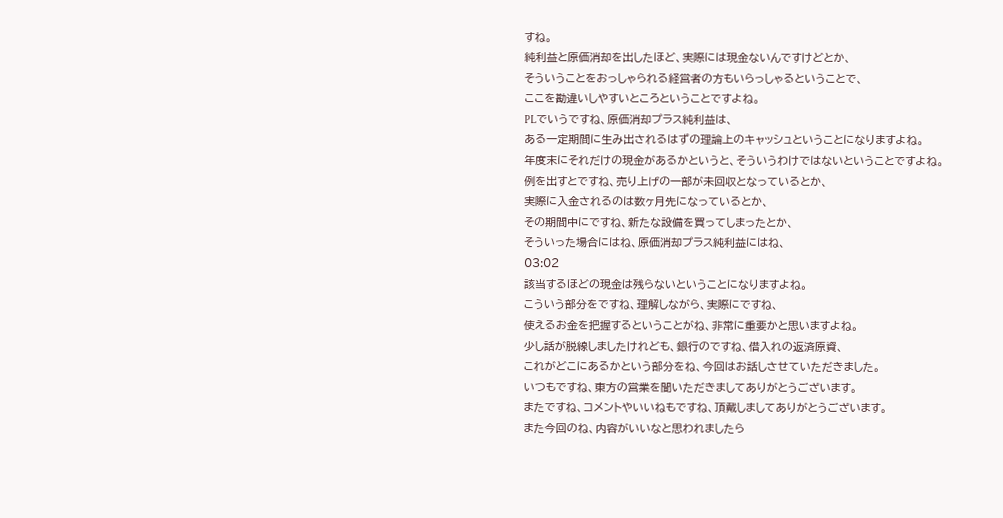すね。
純利益と原価消却を出したほど、実際には現金ないんですけどとか、
そういうことをおっしゃられる経営者の方もいらっしゃるということで、
ここを勘違いしやすいところということですよね。
PLでいうですね、原価消却プラス純利益は、
ある一定期間に生み出されるはずの理論上のキャッシュということになりますよね。
年度末にそれだけの現金があるかというと、そういうわけではないということですよね。
例を出すとですね、売り上げの一部が未回収となっているとか、
実際に入金されるのは数ヶ月先になっているとか、
その期間中にですね、新たな設備を買ってしまったとか、
そういった場合にはね、原価消却プラス純利益にはね、
03:02
該当するほどの現金は残らないということになりますよね。
こういう部分をですね、理解しながら、実際にですね、
使えるお金を把握するということがね、非常に重要かと思いますよね。
少し話が脱線しましたけれども、銀行のですね、借入れの返済原資、
これがどこにあるかという部分をね、今回はお話しさせていただきました。
いつもですね、東方の営業を聞いただきましてありがとうございます。
またですね、コメントやいいねもですね、頂戴しましてありがとうございます。
また今回のね、内容がいいなと思われましたら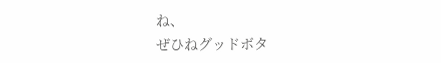ね、
ぜひねグッドボタ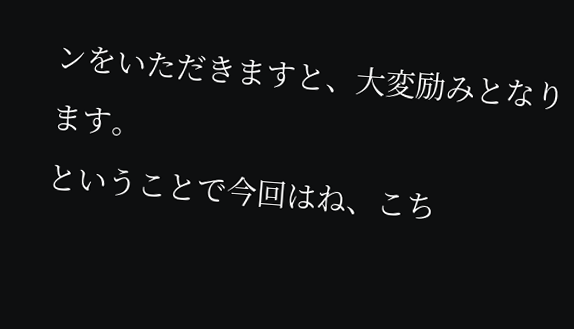ンをいただきますと、大変励みとなります。
ということで今回はね、こち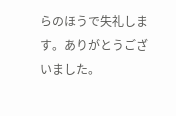らのほうで失礼します。ありがとうございました。